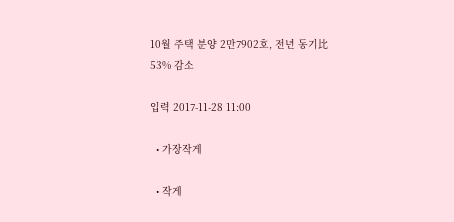10월 주택 분양 2만7902호, 전년 동기比 53% 감소

입력 2017-11-28 11:00

  • 가장작게

  • 작게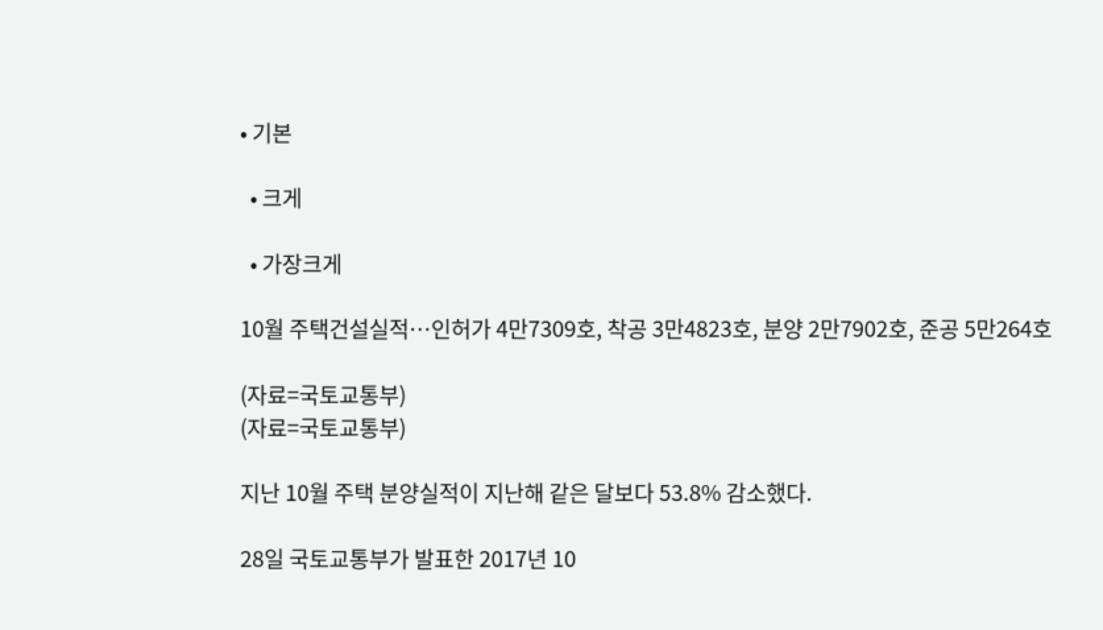• 기본

  • 크게

  • 가장크게

10월 주택건설실적…인허가 4만7309호, 착공 3만4823호, 분양 2만7902호, 준공 5만264호

(자료=국토교통부)
(자료=국토교통부)

지난 10월 주택 분양실적이 지난해 같은 달보다 53.8% 감소했다.

28일 국토교통부가 발표한 2017년 10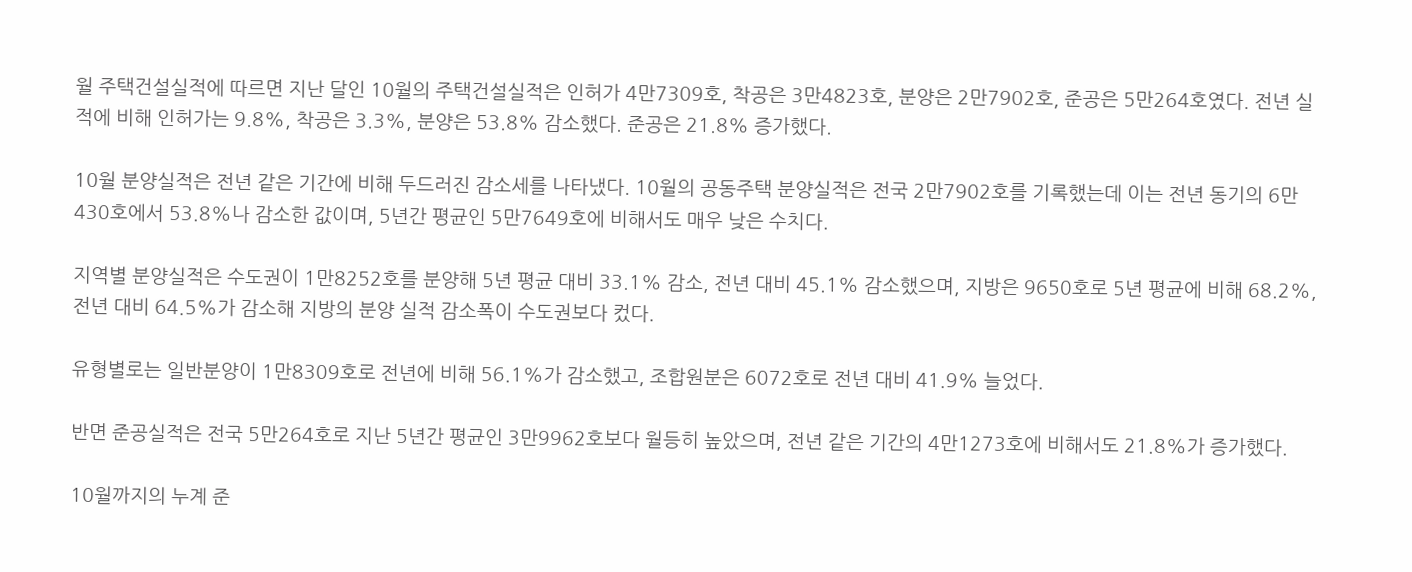월 주택건설실적에 따르면 지난 달인 10월의 주택건설실적은 인허가 4만7309호, 착공은 3만4823호, 분양은 2만7902호, 준공은 5만264호였다. 전년 실적에 비해 인허가는 9.8%, 착공은 3.3%, 분양은 53.8% 감소했다. 준공은 21.8% 증가했다.

10월 분양실적은 전년 같은 기간에 비해 두드러진 감소세를 나타냈다. 10월의 공동주택 분양실적은 전국 2만7902호를 기록했는데 이는 전년 동기의 6만430호에서 53.8%나 감소한 값이며, 5년간 평균인 5만7649호에 비해서도 매우 낮은 수치다.

지역별 분양실적은 수도권이 1만8252호를 분양해 5년 평균 대비 33.1% 감소, 전년 대비 45.1% 감소했으며, 지방은 9650호로 5년 평균에 비해 68.2%, 전년 대비 64.5%가 감소해 지방의 분양 실적 감소폭이 수도권보다 컸다.

유형별로는 일반분양이 1만8309호로 전년에 비해 56.1%가 감소했고, 조합원분은 6072호로 전년 대비 41.9% 늘었다.

반면 준공실적은 전국 5만264호로 지난 5년간 평균인 3만9962호보다 월등히 높았으며, 전년 같은 기간의 4만1273호에 비해서도 21.8%가 증가했다.

10월까지의 누계 준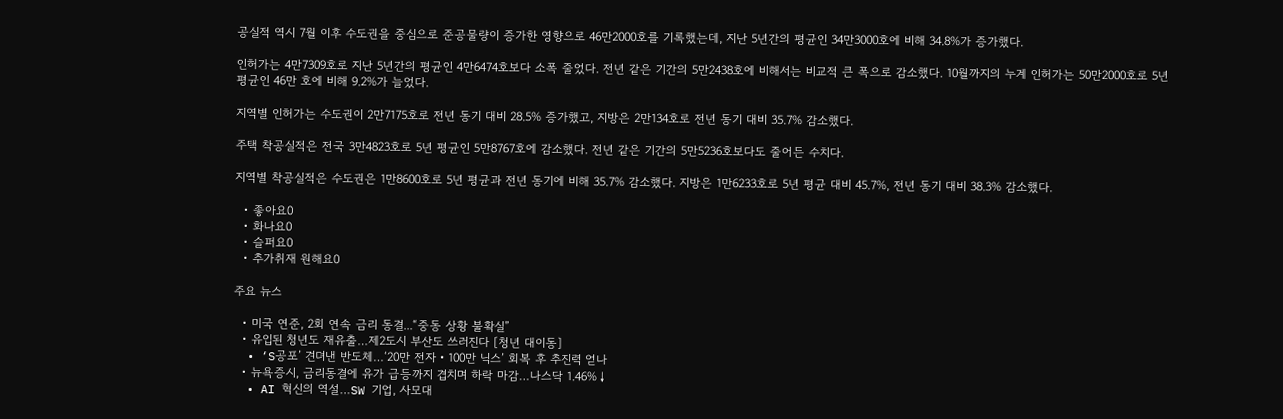공실적 역시 7월 이후 수도권을 중심으로 준공물량이 증가한 영향으로 46만2000호를 기록했는데, 지난 5년간의 평균인 34만3000호에 비해 34.8%가 증가했다.

인허가는 4만7309호로 지난 5년간의 평균인 4만6474호보다 소폭 줄었다. 전년 같은 기간의 5만2438호에 비해서는 비교적 큰 폭으로 감소했다. 10월까지의 누계 인허가는 50만2000호로 5년 평균인 46만 호에 비해 9.2%가 늘었다.

지역별 인허가는 수도권이 2만7175호로 전년 동기 대비 28.5% 증가했고, 지방은 2만134호로 전년 동기 대비 35.7% 감소했다.

주택 착공실적은 전국 3만4823호로 5년 평균인 5만8767호에 감소했다. 전년 같은 기간의 5만5236호보다도 줄어든 수치다.

지역별 착공실적은 수도권은 1만8600호로 5년 평균과 전년 동기에 비해 35.7% 감소했다. 지방은 1만6233호로 5년 평균 대비 45.7%, 전년 동기 대비 38.3% 감소했다.

  • 좋아요0
  • 화나요0
  • 슬퍼요0
  • 추가취재 원해요0

주요 뉴스

  • 미국 연준, 2회 연속 금리 동결...“중동 상황 불확실”
  • 유입된 청년도 재유출…제2도시 부산도 쓰러진다 [청년 대이동]
  • ‘S공포’ 견뎌낸 반도체…‘20만 전자‧100만 닉스’ 회복 후 추진력 얻나
  • 뉴욕증시, 금리동결에 유가 급등까지 겹치며 하락 마감…나스닥 1.46%↓
  • AI 혁신의 역설…SW 기업, 사모대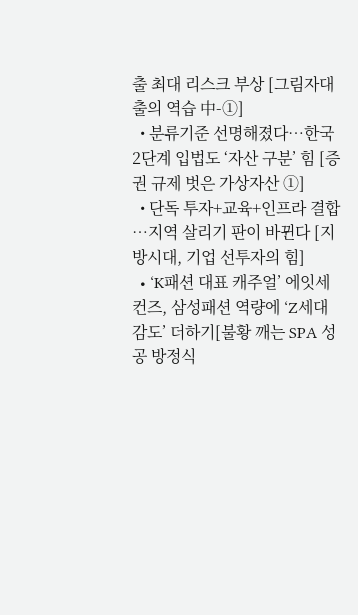출 최대 리스크 부상 [그림자대출의 역습 中-①]
  • 분류기준 선명해졌다…한국 2단계 입법도 ‘자산 구분’ 힘 [증권 규제 벗은 가상자산 ①]
  • 단독 투자+교육+인프라 결합⋯지역 살리기 판이 바뀐다 [지방시대, 기업 선투자의 힘]
  • ‘K패션 대표 캐주얼’ 에잇세컨즈, 삼성패션 역량에 ‘Z세대 감도’ 더하기[불황 깨는 SPA 성공 방정식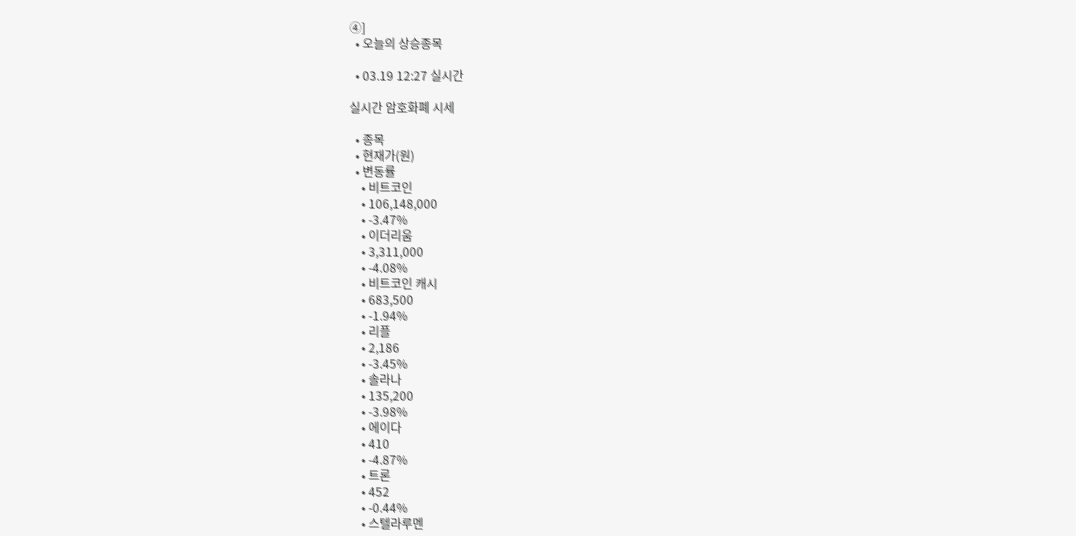④]
  • 오늘의 상승종목

  • 03.19 12:27 실시간

실시간 암호화폐 시세

  • 종목
  • 현재가(원)
  • 변동률
    • 비트코인
    • 106,148,000
    • -3.47%
    • 이더리움
    • 3,311,000
    • -4.08%
    • 비트코인 캐시
    • 683,500
    • -1.94%
    • 리플
    • 2,186
    • -3.45%
    • 솔라나
    • 135,200
    • -3.98%
    • 에이다
    • 410
    • -4.87%
    • 트론
    • 452
    • -0.44%
    • 스텔라루멘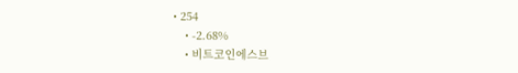• 254
    • -2.68%
    • 비트코인에스브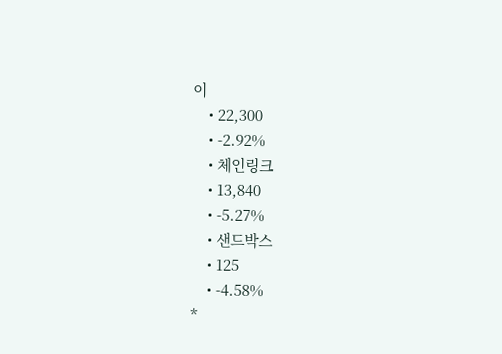이
    • 22,300
    • -2.92%
    • 체인링크
    • 13,840
    • -5.27%
    • 샌드박스
    • 125
    • -4.58%
*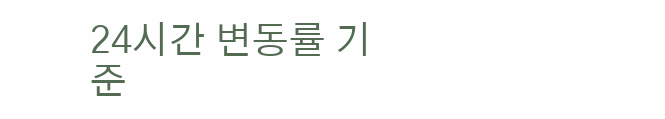24시간 변동률 기준